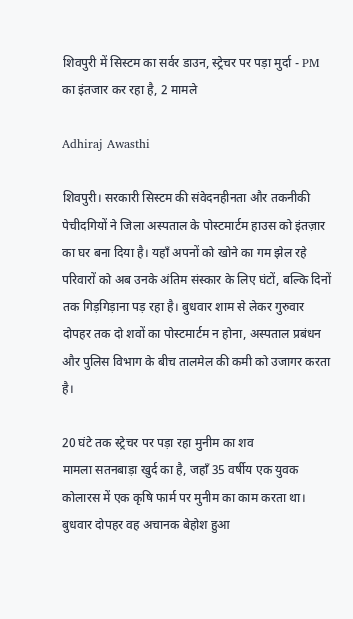शिवपुरी में सिस्टम का सर्वर डाउन, स्ट्रेचर पर पड़ा मुर्दा - PM का इंतजार कर रहा है, 2 मामले

Adhiraj Awasthi

शिवपुरी। सरकारी सिस्टम की संवेदनहीनता और तकनीकी पेचीदगियों ने जिला अस्पताल के पोस्टमार्टम हाउस को इंतज़ार का घर बना दिया है। यहाँ अपनों को खोने का गम झेल रहे परिवारों को अब उनके अंतिम संस्कार के लिए घंटों, बल्कि दिनों तक गिड़गिड़ाना पड़ रहा है। बुधवार शाम से लेकर गुरुवार दोपहर तक दो शवों का पोस्टमार्टम न होना, अस्पताल प्रबंधन और पुलिस विभाग के बीच तालमेल की कमी को उजागर करता है।

20 घंटे तक स्ट्रेचर पर पड़ा रहा मुनीम का शव
मामला सतनबाड़ा खुर्द का है, जहाँ 35 वर्षीय एक युवक कोलारस में एक कृषि फार्म पर मुनीम का काम करता था। बुधवार दोपहर वह अचानक बेहोश हुआ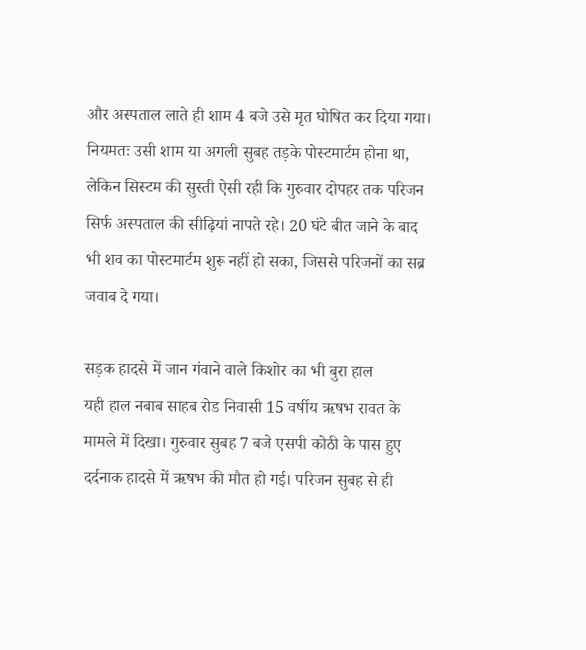और अस्पताल लाते ही शाम 4 बजे उसे मृत घोषित कर दिया गया। नियमतः उसी शाम या अगली सुबह तड़के पोस्टमार्टम होना था, लेकिन सिस्टम की सुस्ती ऐसी रही कि गुरुवार दोपहर तक परिजन सिर्फ अस्पताल की सीढ़ियां नापते रहे। 20 घंटे बीत जाने के बाद भी शव का पोस्टमार्टम शुरू नहीं हो सका, जिससे परिजनों का सब्र जवाब दे गया।

सड़क हादसे में जान गंवाने वाले किशोर का भी बुरा हाल
यही हाल नबाब साहब रोड निवासी 15 वर्षीय ऋषभ रावत के मामले में दिखा। गुरुवार सुबह 7 बजे एसपी कोठी के पास हुए दर्दनाक हादसे में ऋषभ की मौत हो गई। परिजन सुबह से ही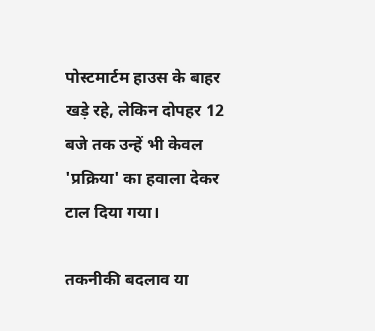पोस्टमार्टम हाउस के बाहर खड़े रहे, लेकिन दोपहर 12 बजे तक उन्हें भी केवल 'प्रक्रिया' का हवाला देकर टाल दिया गया।

तकनीकी बदलाव या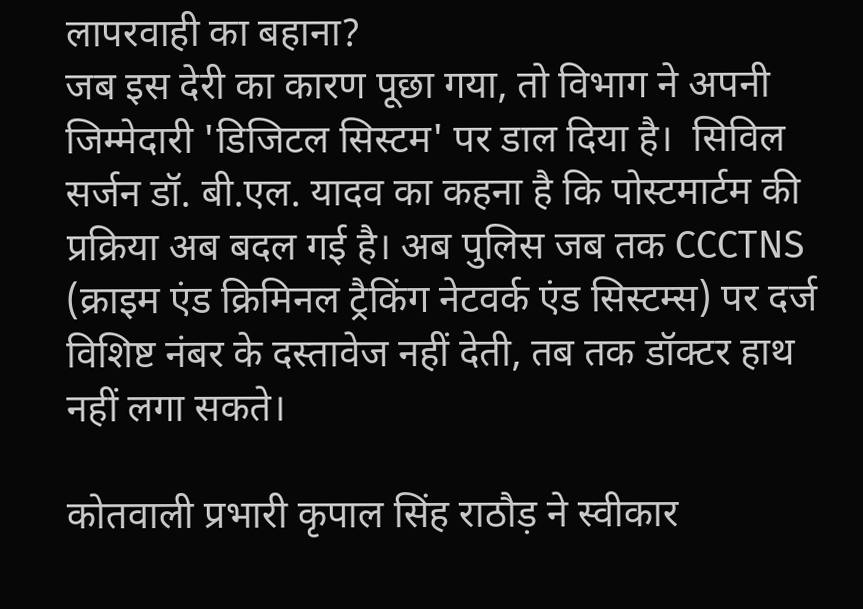लापरवाही का बहाना?
जब इस देरी का कारण पूछा गया, तो विभाग ने अपनी जिम्मेदारी 'डिजिटल सिस्टम' पर डाल दिया है।  सिविल सर्जन डॉ. बी.एल. यादव का कहना है कि पोस्टमार्टम की प्रक्रिया अब बदल गई है। अब पुलिस जब तक CCCTNS (क्राइम एंड क्रिमिनल ट्रैकिंग नेटवर्क एंड सिस्टम्स) पर दर्ज विशिष्ट नंबर के दस्तावेज नहीं देती, तब तक डॉक्टर हाथ नहीं लगा सकते।

कोतवाली प्रभारी कृपाल सिंह राठौड़ ने स्वीकार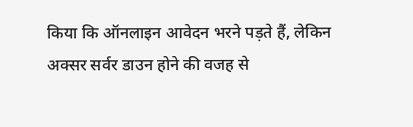किया कि ऑनलाइन आवेदन भरने पड़ते हैं, लेकिन अक्सर सर्वर डाउन होने की वजह से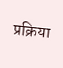प्रक्रिया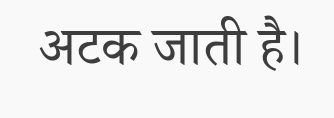अटक जाती है।